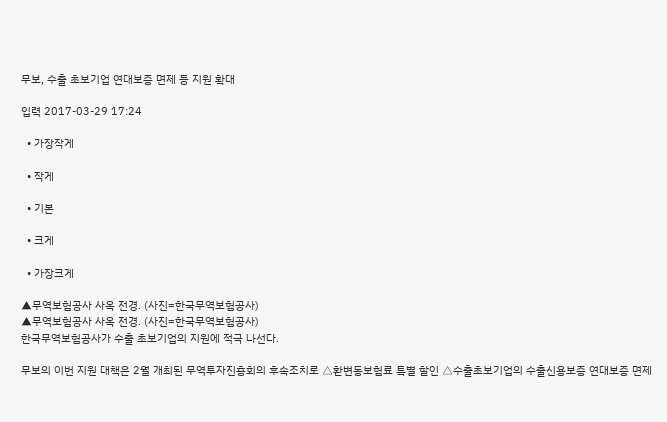무보, 수출 초보기업 연대보증 면제 등 지원 확대

입력 2017-03-29 17:24

  • 가장작게

  • 작게

  • 기본

  • 크게

  • 가장크게

▲무역보험공사 사옥 전경. (사진=한국무역보험공사)
▲무역보험공사 사옥 전경. (사진=한국무역보험공사)
한국무역보험공사가 수출 초보기업의 지원에 적극 나선다.

무보의 이번 지원 대책은 2월 개최된 무역투자진흥회의 후속조치로 △환변동보험료 특별 할인 △수출초보기업의 수출신용보증 연대보증 면제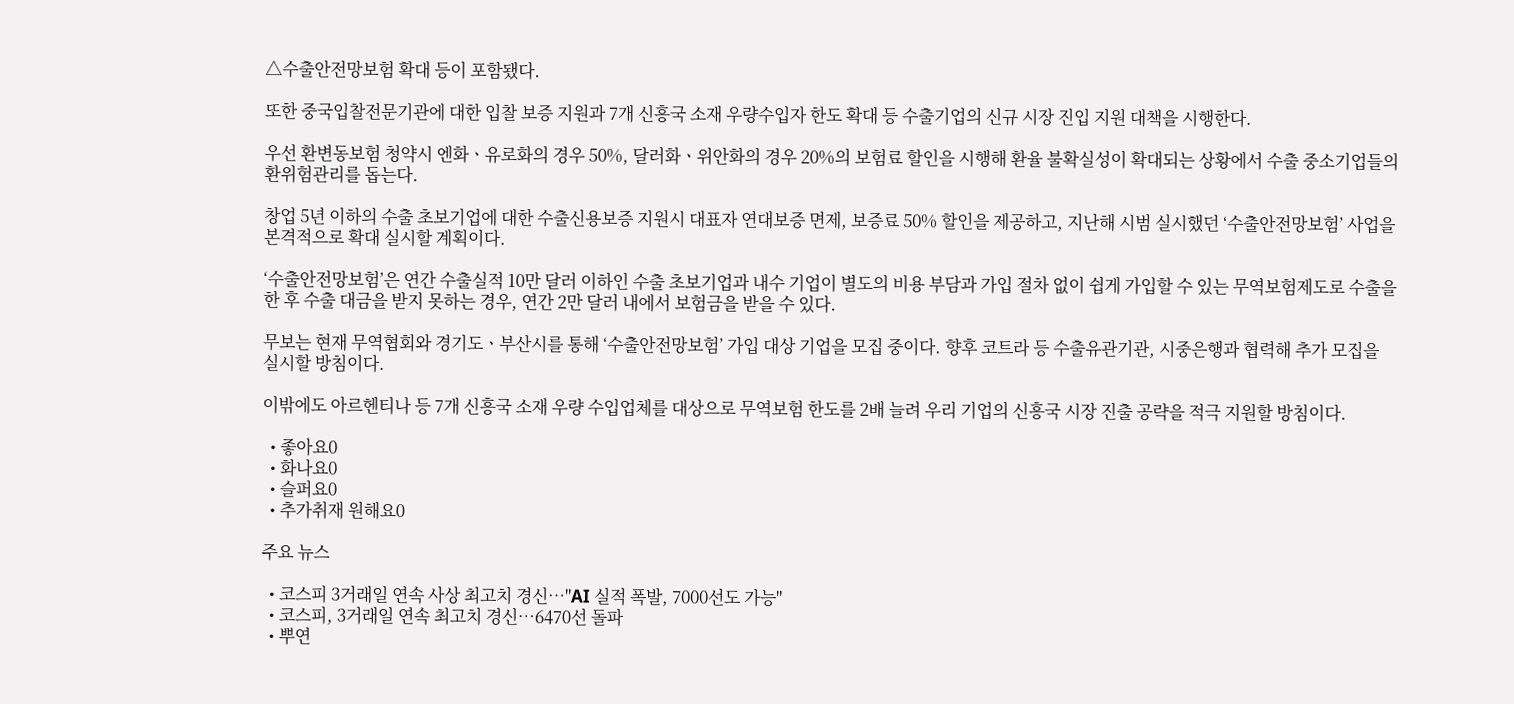△수출안전망보험 확대 등이 포함됐다.

또한 중국입찰전문기관에 대한 입찰 보증 지원과 7개 신흥국 소재 우량수입자 한도 확대 등 수출기업의 신규 시장 진입 지원 대책을 시행한다.

우선 환변동보험 청약시 엔화ㆍ유로화의 경우 50%, 달러화ㆍ위안화의 경우 20%의 보험료 할인을 시행해 환율 불확실성이 확대되는 상황에서 수출 중소기업들의 환위험관리를 돕는다.

창업 5년 이하의 수출 초보기업에 대한 수출신용보증 지원시 대표자 연대보증 면제, 보증료 50% 할인을 제공하고, 지난해 시범 실시했던 ‘수출안전망보험’ 사업을 본격적으로 확대 실시할 계획이다.

‘수출안전망보험’은 연간 수출실적 10만 달러 이하인 수출 초보기업과 내수 기업이 별도의 비용 부담과 가입 절차 없이 쉽게 가입할 수 있는 무역보험제도로 수출을 한 후 수출 대금을 받지 못하는 경우, 연간 2만 달러 내에서 보험금을 받을 수 있다.

무보는 현재 무역협회와 경기도ㆍ부산시를 통해 ‘수출안전망보험’ 가입 대상 기업을 모집 중이다. 향후 코트라 등 수출유관기관, 시중은행과 협력해 추가 모집을 실시할 방침이다.

이밖에도 아르헨티나 등 7개 신흥국 소재 우량 수입업체를 대상으로 무역보험 한도를 2배 늘려 우리 기업의 신흥국 시장 진출 공략을 적극 지원할 방침이다.

  • 좋아요0
  • 화나요0
  • 슬퍼요0
  • 추가취재 원해요0

주요 뉴스

  • 코스피 3거래일 연속 사상 최고치 경신…"AI 실적 폭발, 7000선도 가능"
  • 코스피, 3거래일 연속 최고치 경신…6470선 돌파
  • 뿌연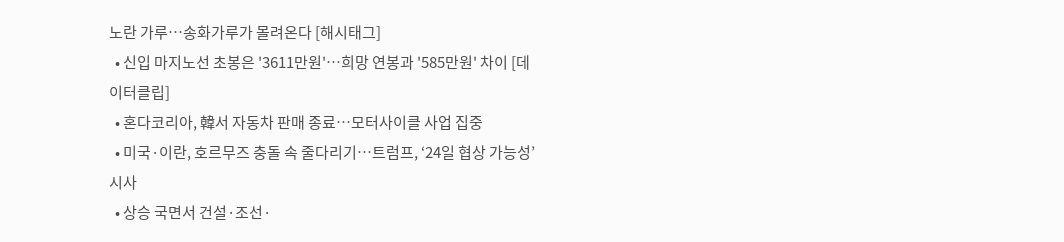노란 가루…송화가루가 몰려온다 [해시태그]
  • 신입 마지노선 초봉은 '3611만원'…희망 연봉과 '585만원' 차이 [데이터클립]
  • 혼다코리아, 韓서 자동차 판매 종료…모터사이클 사업 집중
  • 미국·이란, 호르무즈 충돌 속 줄다리기…트럼프, ‘24일 협상 가능성’ 시사
  • 상승 국면서 건설·조선·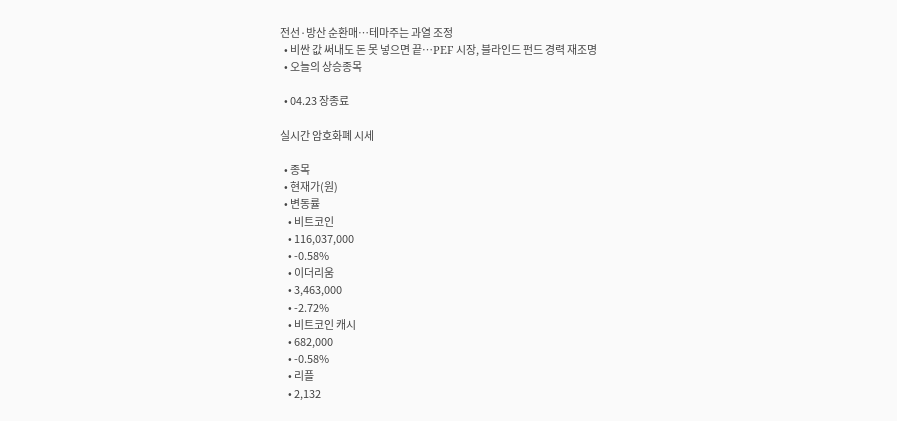전선·방산 순환매…테마주는 과열 조정
  • 비싼 값 써내도 돈 못 넣으면 끝…PEF 시장, 블라인드 펀드 경력 재조명
  • 오늘의 상승종목

  • 04.23 장종료

실시간 암호화폐 시세

  • 종목
  • 현재가(원)
  • 변동률
    • 비트코인
    • 116,037,000
    • -0.58%
    • 이더리움
    • 3,463,000
    • -2.72%
    • 비트코인 캐시
    • 682,000
    • -0.58%
    • 리플
    • 2,132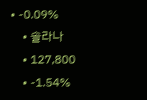• -0.09%
    • 솔라나
    • 127,800
    • -1.54%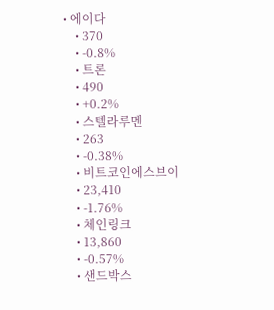• 에이다
    • 370
    • -0.8%
    • 트론
    • 490
    • +0.2%
    • 스텔라루멘
    • 263
    • -0.38%
    • 비트코인에스브이
    • 23,410
    • -1.76%
    • 체인링크
    • 13,860
    • -0.57%
    • 샌드박스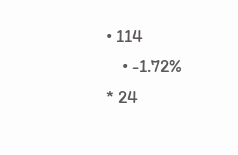• 114
    • -1.72%
* 24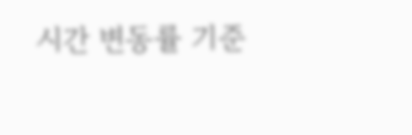시간 변동률 기준